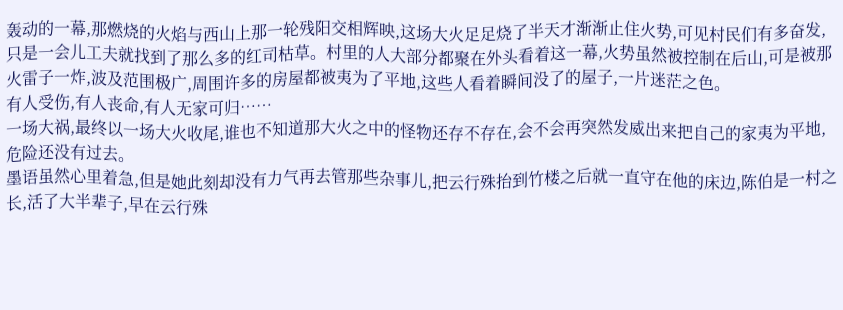轰动的一幕,那燃烧的火焰与西山上那一轮残阳交相辉映,这场大火足足烧了半天才渐渐止住火势,可见村民们有多奋发,只是一会儿工夫就找到了那么多的红司枯草。村里的人大部分都聚在外头看着这一幕,火势虽然被控制在后山,可是被那火雷子一炸,波及范围极广,周围许多的房屋都被夷为了平地,这些人看着瞬间没了的屋子,一片迷茫之色。
有人受伤,有人丧命,有人无家可归……
一场大祸,最终以一场大火收尾,谁也不知道那大火之中的怪物还存不存在,会不会再突然发威出来把自己的家夷为平地,危险还没有过去。
墨语虽然心里着急,但是她此刻却没有力气再去管那些杂事儿,把云行殊抬到竹楼之后就一直守在他的床边,陈伯是一村之长,活了大半辈子,早在云行殊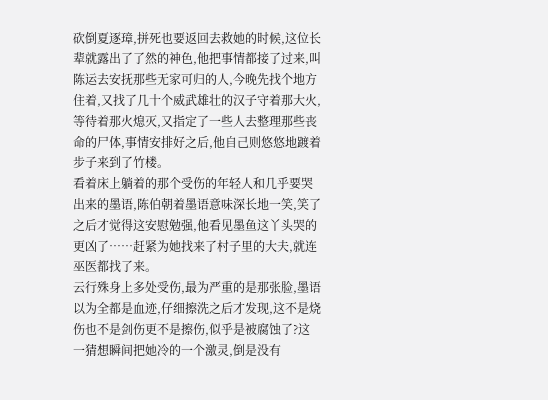砍倒夏逐璋,拼死也要返回去救她的时候,这位长辈就露出了了然的神色,他把事情都接了过来,叫陈运去安抚那些无家可归的人,今晚先找个地方住着,又找了几十个威武雄壮的汉子守着那大火,等待着那火熄灭,又指定了一些人去整理那些丧命的尸体,事情安排好之后,他自己则悠悠地踱着步子来到了竹楼。
看着床上躺着的那个受伤的年轻人和几乎要哭出来的墨语,陈伯朝着墨语意味深长地一笑,笑了之后才觉得这安慰勉强,他看见墨鱼这丫头哭的更凶了……赶紧为她找来了村子里的大夫,就连巫医都找了来。
云行殊身上多处受伤,最为严重的是那张脸,墨语以为全都是血迹,仔细擦洗之后才发现,这不是烧伤也不是剑伤更不是擦伤,似乎是被腐蚀了?这一猜想瞬间把她冷的一个激灵,倒是没有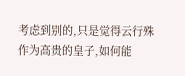考虑到别的,只是觉得云行殊作为高贵的皇子,如何能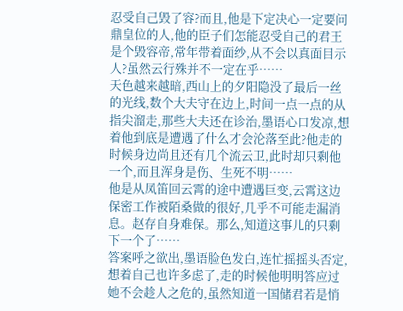忍受自己毁了容?而且,他是下定决心一定要问鼎皇位的人,他的臣子们怎能忍受自己的君王是个毁容帝,常年带着面纱,从不会以真面目示人?虽然云行殊并不一定在乎……
天色越来越暗,西山上的夕阳隐没了最后一丝的光线,数个大夫守在边上,时间一点一点的从指尖溜走,那些大夫还在诊治,墨语心口发凉,想着他到底是遭遇了什么才会沦落至此?他走的时候身边尚且还有几个流云卫,此时却只剩他一个,而且浑身是伤、生死不明……
他是从凤笛回云霄的途中遭遇巨变,云霄这边保密工作被陌桑做的很好,几乎不可能走漏消息。赵存自身难保。那么,知道这事儿的只剩下一个了……
答案呼之欲出,墨语脸色发白,连忙摇摇头否定,想着自己也许多虑了,走的时候他明明答应过她不会趁人之危的,虽然知道一国储君若是悄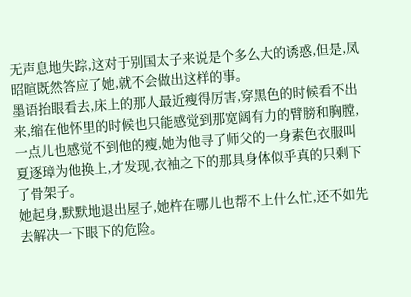无声息地失踪,这对于别国太子来说是个多么大的诱惑,但是,凤昭暄既然答应了她,就不会做出这样的事。
墨语抬眼看去,床上的那人最近瘦得厉害,穿黑色的时候看不出来,缩在他怀里的时候也只能感觉到那宽阔有力的臂膀和胸膛,一点儿也感觉不到他的瘦,她为他寻了师父的一身素色衣服叫夏逐璋为他换上,才发现,衣袖之下的那具身体似乎真的只剩下了骨架子。
她起身,默默地退出屋子,她杵在哪儿也帮不上什么忙,还不如先去解决一下眼下的危险。